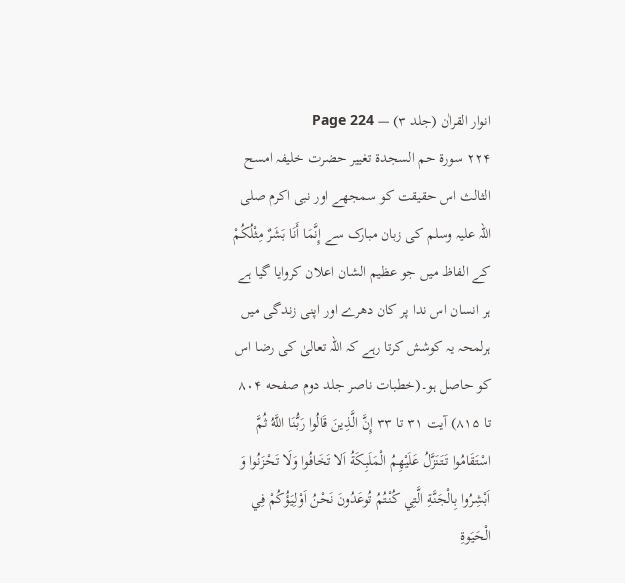انوار القراٰن (جلد ۳) — Page 224
۲۲۴ سورة حم السجدة تغییر حضرت خلیفہ امسح الثالث اس حقیقت کو سمجھے اور نبی اکرم صلی اللہ علیہ وسلم کی زبان مبارک سے إِنَّمَا أَنَا بَشَرٌ مِثْلُكُمْ کے الفاظ میں جو عظیم الشان اعلان کروایا گیا ہے ہر انسان اس ندا پر کان دھرے اور اپنی زندگی میں ہرلمحہ یہ کوشش کرتا رہے کہ اللہ تعالیٰ کی رضا اس کو حاصل ہو۔(خطبات ناصر جلد دوم صفحه ۸۰۴ تا ۸۱۵) آیت ۳۱ تا ۳۳ إِنَّ الَّذِينَ قَالُوا رَبُّنَا اللَّهُ ثُمَّ اسْتَقَامُوا تَتَنَزَّلُ عَلَيْهِمُ الْمَلَبِكَةُ اَلا تَخَافُوا وَلَا تَحْزَنُوا وَ اَبْشِرُوا بِالْجَنَّةِ الَّتِي كُنْتُمُ تُوعَدُونَ نَحْنُ اَوْلِيَؤُكُمْ فِي الْحَيَوةِ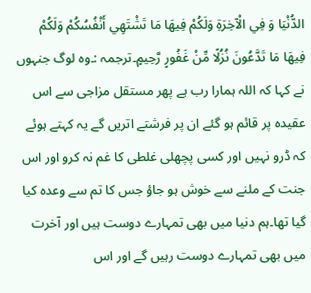الدُّنْيَا وَ فِي الْآخِرَةِ وَلَكُمْ فِيهَا مَا تَشْتَهِي أَنْفُسُكُمْ وَلَكُمْ فِيهَا مَا تَدَّعُونَ نُزُلًا مِّنْ غَفُورٍ رَّحِيمٍ۔ترجمہ :۔وہ لوگ جنہوں نے کہا کہ اللہ ہمارا رب ہے پھر مستقل مزاجی سے اس عقیدہ پر قائم ہو گئے ان پر فرشتے اتریں گے یہ کہتے ہوئے کہ ڈرو نہیں اور کسی پچھلی غلطی کا غم نہ کرو اور اس جنت کے ملنے سے خوش ہو جاؤ جس کا تم سے وعدہ کیا گیا تھا۔ہم دنیا میں بھی تمہارے دوست ہیں اور آخرت میں بھی تمہارے دوست رہیں گے اور اس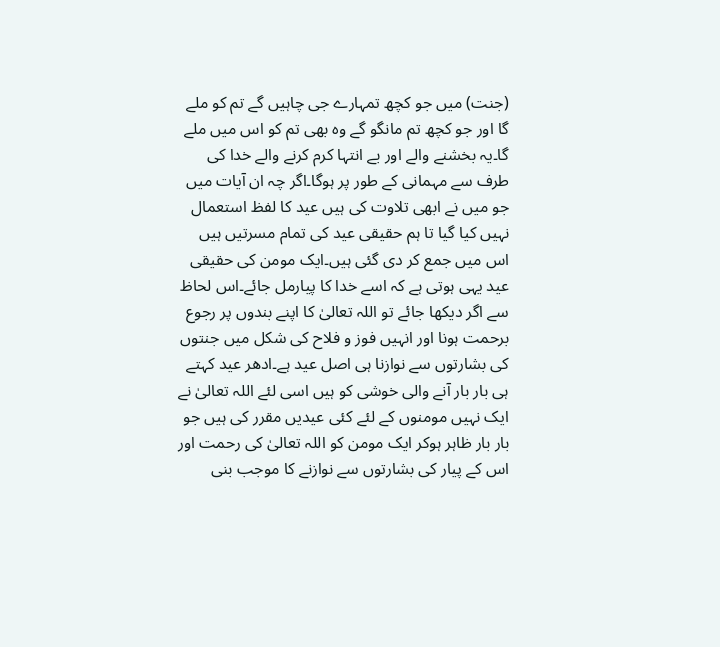(جنت) میں جو کچھ تمہارے جی چاہیں گے تم کو ملے گا اور جو کچھ تم مانگو گے وہ بھی تم کو اس میں ملے گا۔یہ بخشنے والے اور بے انتہا کرم کرنے والے خدا کی طرف سے مہمانی کے طور پر ہوگا۔اگر چہ ان آیات میں جو میں نے ابھی تلاوت کی ہیں عید کا لفظ استعمال نہیں کیا گیا تا ہم حقیقی عید کی تمام مسرتیں ہیں اس میں جمع کر دی گئی ہیں۔ایک مومن کی حقیقی عید یہی ہوتی ہے کہ اسے خدا کا پیارمل جائے۔اس لحاظ سے اگر دیکھا جائے تو اللہ تعالیٰ کا اپنے بندوں پر رجوع برحمت ہونا اور انہیں فوز و فلاح کی شکل میں جنتوں کی بشارتوں سے نوازنا ہی اصل عید ہے۔ادھر عید کہتے ہی بار بار آنے والی خوشی کو ہیں اسی لئے اللہ تعالیٰ نے ایک نہیں مومنوں کے لئے کئی عیدیں مقرر کی ہیں جو بار بار ظاہر ہوکر ایک مومن کو اللہ تعالیٰ کی رحمت اور اس کے پیار کی بشارتوں سے نوازنے کا موجب بنی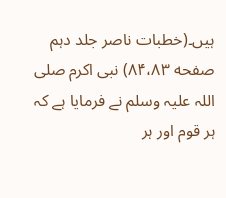ہیں۔(خطبات ناصر جلد دہم صفحه ۸۴،۸۳) نبی اکرم صلی اللہ علیہ وسلم نے فرمایا ہے کہ ہر قوم اور ہر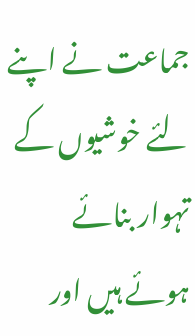جماعت نے اپنے لئے خوشیوں کے تہوار بنائے ہوئے ہیں اور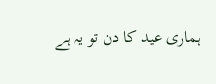ہماری عید کا دن تو یہ ہے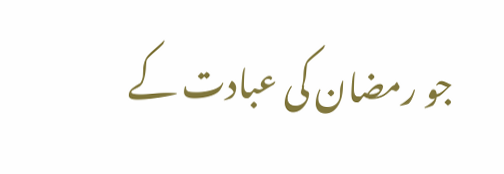جو رمضان کی عبادت کے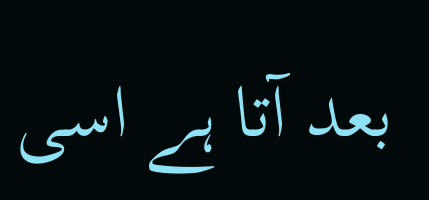بعد آتا ہے اسی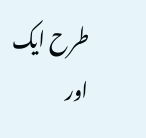طرح ایک اور